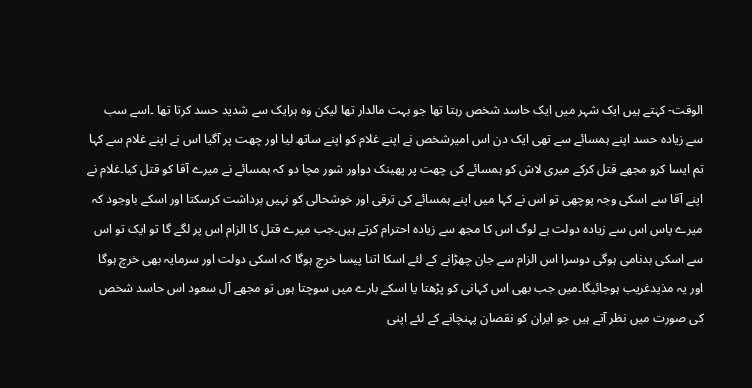الوقت- کہتے ہیں ایک شہر میں ایک حاسد شخص رہتا تھا جو بہت مالدار تھا لیکن وہ ہرایک سے شدید حسد کرتا تھا ۔اسے سب سے زیادہ حسد اپنے ہمسائے سے تھی ایک دن اس امیرشخص نے اپنے غلام کو اپنے ساتھ لیا اور چھت پر آگیا اس نے اپنے غلام سے کہا تم ایسا کرو مجھے قتل کرکے میری لاش کو ہمسائے کی چھت پر پھینک دواور شور مچا دو کہ ہمسائے نے میرے آقا کو قتل کیا۔غلام نے اپنے آقا سے اسکی وجہ پوچھی تو اس نے کہا میں اپنے ہمسائے کی ترقی اور خوشحالی کو نہیں برداشت کرسکتا اور اسکے باوجود کہ میرے پاس اس سے زیادہ دولت ہے لوگ اس کا مجھ سے زیادہ احترام کرتے ہیں۔جب میرے قتل کا الزام اس پر لگے گا تو ایک تو اس سے اسکی بدنامی ہوگی دوسرا اس الزام سے جان چھڑانے کے لئے اسکا اتنا پیسا خرچ ہوگا کہ اسکی دولت اور سرمایہ بھی خرچ ہوگا اور یہ مذیدغریب ہوجائیگا۔میں جب بھی اس کہانی کو پڑھتا یا اسکے بارے میں سوچتا ہوں تو مجھے آل سعود اس حاسد شخص کی صورت میں نظر آتے ہیں جو ایران کو نقصان پہنچانے کے لئے اپنی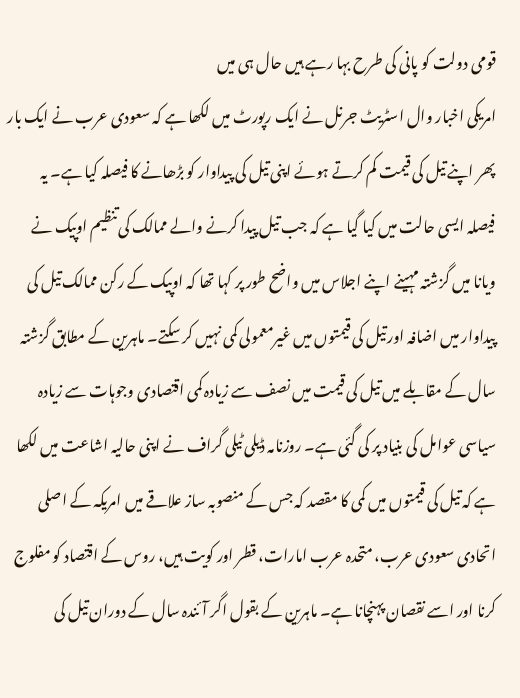قومی دولت کو پانی کی طرح بہا رہے ہیں حال ہی میں
امریکی اخبار وال اسٹریٹ جرنل نے ایک رپورٹ میں لکھا ہے کہ سعودی عرب نے ایک بار پھر اپنے تیل کی قیمت کم کرتے ہوئے اپنی تیل کی پیداوار کو بڑھانے کا فیصلہ کیا ہے۔ یہ فیصلہ ایسی حالت میں کیا گیا ہے کہ جب تیل پیدا کرنے والے ممالک کی تنظیم اوپیک نے ویانا میں گزشتہ مہینے اپنے اجلاس میں واضح طور پر کہا تھا کہ اوپیک کے رکن ممالک تیل کی پیداوار میں اضافہ اور تیل کی قیمتوں میں غیرمعمولی کمی نہیں کر سکتے۔ ماہرین کے مطابق گزشتہ سال کے مقابلے میں تیل کی قیمت میں نصف سے زیادہ کمی اقتصادی وجوہات سے زیادہ سیاسی عوامل کی بنیاد پر کی گئی ہے۔ روزنامہ ڈیلی ٹیلی گراف نے اپنی حالیہ اشاعت میں لکھا ہے کہ تیل کی قیمتوں میں کمی کا مقصد کہ جس کے منصوبہ ساز علاقے میں امریکہ کے اصلی اتحادی سعودی عرب، متحدہ عرب امارات، قطر اور کویت ہیں، روس کے اقتصاد کو مفلوج کرنا اور اسے نقصان پہنچانا ہے۔ ماہرین کے بقول اگر آئندہ سال کے دوران تیل کی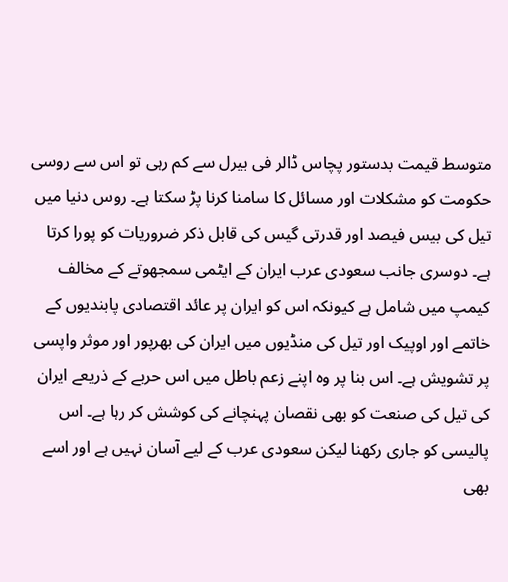متوسط قیمت بدستور پچاس ڈالر فی بیرل سے کم رہی تو اس سے روسی حکومت کو مشکلات اور مسائل کا سامنا کرنا پڑ سکتا ہے۔ روس دنیا میں تیل کی بیس فیصد اور قدرتی گیس کی قابل ذکر ضروریات کو پورا کرتا ہے۔ دوسری جانب سعودی عرب ایران کے ایٹمی سمجھوتے کے مخالف کیمپ میں شامل ہے کیونکہ اس کو ایران پر عائد اقتصادی پابندیوں کے خاتمے اور اوپیک اور تیل کی منڈیوں میں ایران کی بھرپور اور موثر واپسی پر تشویش ہے۔ اس بنا پر وہ اپنے زعم باطل میں اس حربے کے ذریعے ایران کی تیل کی صنعت کو بھی نقصان پہنچانے کی کوشش کر رہا ہے۔ اس پالیسی کو جاری رکھنا لیکن سعودی عرب کے لیے آسان نہیں ہے اور اسے بھی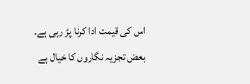اس کی قیمت ادا کرنا پڑ رہی ہے۔ بعض تجزیہ نگاروں کا خیال ہے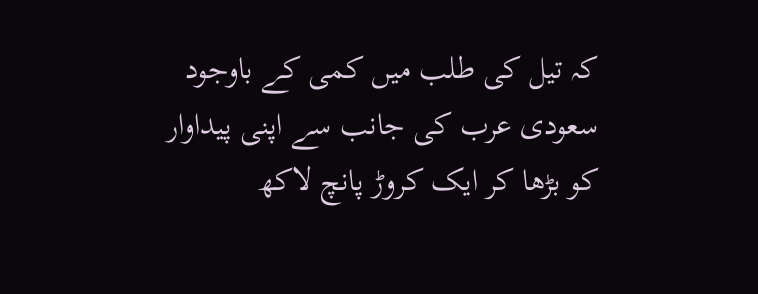کہ تیل کی طلب میں کمی کے باوجود سعودی عرب کی جانب سے اپنی پیداوار کو بڑھا کر ایک کروڑ پانچ لاکھ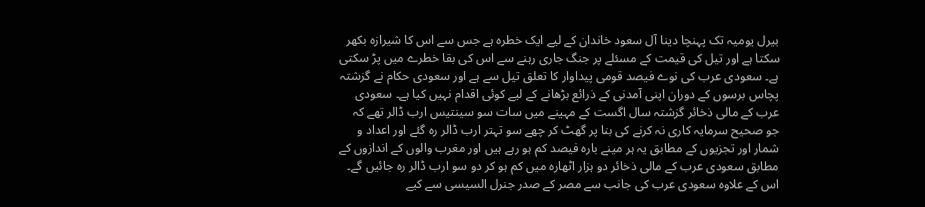بیرل یومیہ تک پہنچا دینا آل سعود خاندان کے لیے ایک خطرہ ہے جس سے اس کا شیرازہ بکھر سکتا ہے اور تیل کی قیمت کے مسئلے پر جنگ جاری رہنے سے اس کی بقا خطرے میں پڑ سکتی ہے۔ سعودی عرب کی نوے فیصد قومی پیداوار کا تعلق تیل سے ہے اور سعودی حکام نے گزشتہ پچاس برسوں کے دوران اپنی آمدنی کے ذرائع بڑھانے کے لیے کوئی اقدام نہیں کیا ہے۔ سعودی عرب کے مالی ذخائر گزشتہ سال اگست کے مہینے میں سات سو سینتیس ارب ڈالر تھے کہ جو صحیح سرمایہ کاری نہ کرنے کی بنا پر گھٹ کر چھے سو تہتر ارب ڈالر رہ گئے اور اعداد و شمار اور تجزیوں کے مطابق یہ ہر مینے بارہ فیصد کم ہو رہے ہیں اور مغرب والوں کے اندازوں کے مطابق سعودی عرب کے مالی ذخائر دو ہزار اٹھارہ میں کم ہو کر دو سو ارب ڈالر رہ جائیں گے۔ اس کے علاوہ سعودی عرب کی جانب سے مصر کے صدر جنرل السیسی سے کیے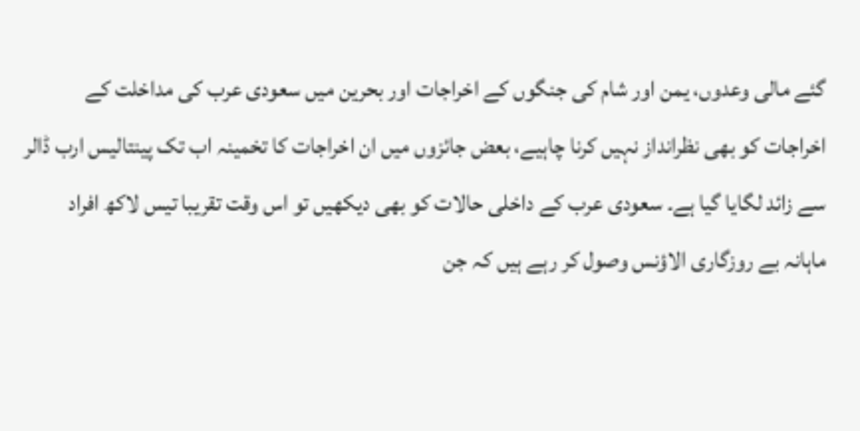گئے مالی وعدوں، یمن اور شام کی جنگوں کے اخراجات اور بحرین میں سعودی عرب کی مداخلت کے اخراجات کو بھی نظرانداز نہیں کرنا چاہیے، بعض جائزوں میں ان اخراجات کا تخمینہ اب تک پینتالیس ارب ڈالر سے زائد لگایا گیا ہے۔ سعودی عرب کے داخلی حالات کو بھی دیکھیں تو اس وقت تقریبا تیس لاکھ افراد ماہانہ بے روزگاری الاؤنس وصول کر رہے ہیں کہ جن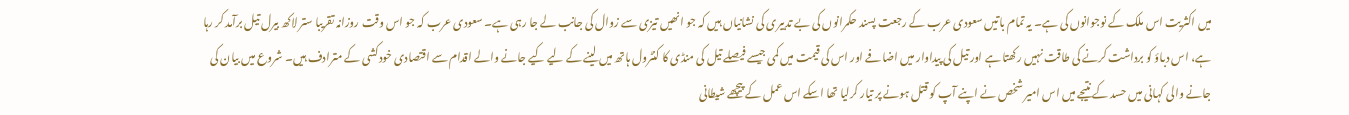میں اکثریت اس ملک کے نوجوانوں کی ہے۔ یہ تمام باتیں سعودی عرب کے رجعت پسند حکمرانوں کی بے تدبیری کی نشانیاں ہیں کہ جو انھیں تیزی سے زوال کی جانب لے جا رہی ہے۔ سعودی عرب کہ جو اس وقت روزانہ تقریبا ستر لاکھ بیرل تیل برآمد کر رہا ہے، اس دباؤ کو برداشت کرنے کی طاقت نہیں رکھتا ہے اور تیل کی پیداوار میں اضافے اور اس کی قیمت میں کمی جیسے فیصلے تیل کی منڈی کا کنٹرول ہاتھ میں لینے کے لیے کیے جانے والے اقدام سے اقتصادی خودکشی کے مترادف ہیں۔ شروع میں بیان کی جانے والی کہانی میں حسد کے نتیجے میں اس امیر شخص نے اپنے آپ کو قتل ہونے پر تیار کرلیا تھا اسکے اس عمل کے پیچھے شیطانی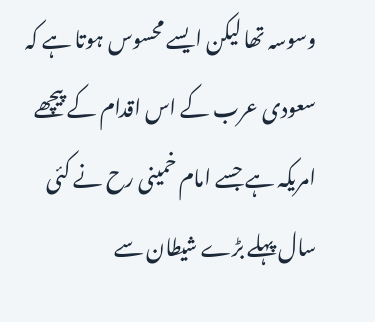وسوسہ تھا لیکن ایسے محسوس ہوتا ہے کہ سعودی عرب کے اس اقدام کے پیچھے امریکہ ہے جسے امام خمینی رح نے کئی سال پہلے بڑے شیطان سے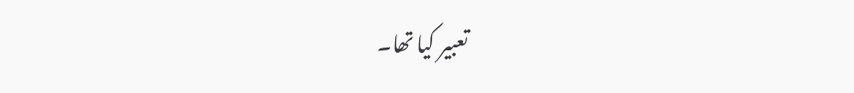تعبیر کیا تھا۔